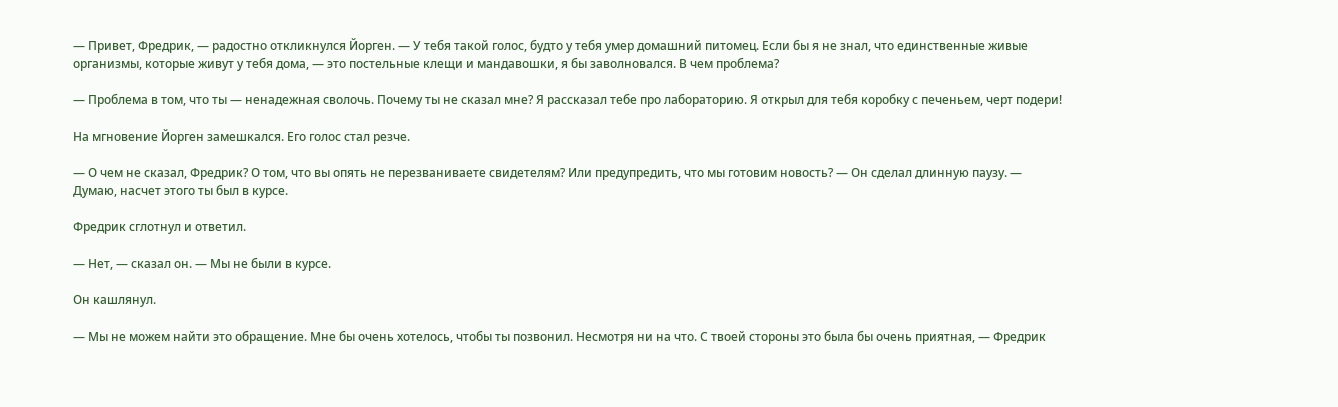— Привет, Фредрик, — радостно откликнулся Йорген. — У тебя такой голос, будто у тебя умер домашний питомец. Если бы я не знал, что единственные живые организмы, которые живут у тебя дома, — это постельные клещи и мандавошки, я бы заволновался. В чем проблема?

— Проблема в том, что ты — ненадежная сволочь. Почему ты не сказал мне? Я рассказал тебе про лабораторию. Я открыл для тебя коробку с печеньем, черт подери!

На мгновение Йорген замешкался. Его голос стал резче.

— О чем не сказал, Фредрик? О том, что вы опять не перезваниваете свидетелям? Или предупредить, что мы готовим новость? — Он сделал длинную паузу. — Думаю, насчет этого ты был в курсе.

Фредрик сглотнул и ответил.

— Нет, — сказал он. — Мы не были в курсе.

Он кашлянул.

— Мы не можем найти это обращение. Мне бы очень хотелось, чтобы ты позвонил. Несмотря ни на что. С твоей стороны это была бы очень приятная, — Фредрик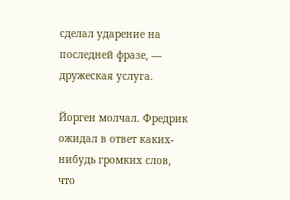сделал ударение на последней фразе, — дружеская услуга.

Йорген молчал. Фредрик ожидал в ответ каких-нибудь громких слов, что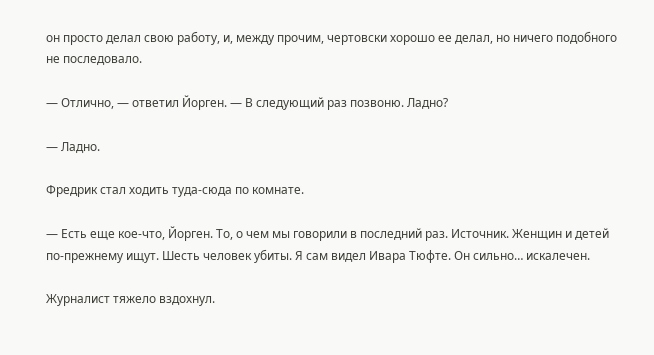он просто делал свою работу, и, между прочим, чертовски хорошо ее делал, но ничего подобного не последовало.

— Отлично, — ответил Йорген. — В следующий раз позвоню. Ладно?

— Ладно.

Фредрик стал ходить туда-сюда по комнате.

— Есть еще кое-что, Йорген. То, о чем мы говорили в последний раз. Источник. Женщин и детей по-прежнему ищут. Шесть человек убиты. Я сам видел Ивара Тюфте. Он сильно… искалечен.

Журналист тяжело вздохнул.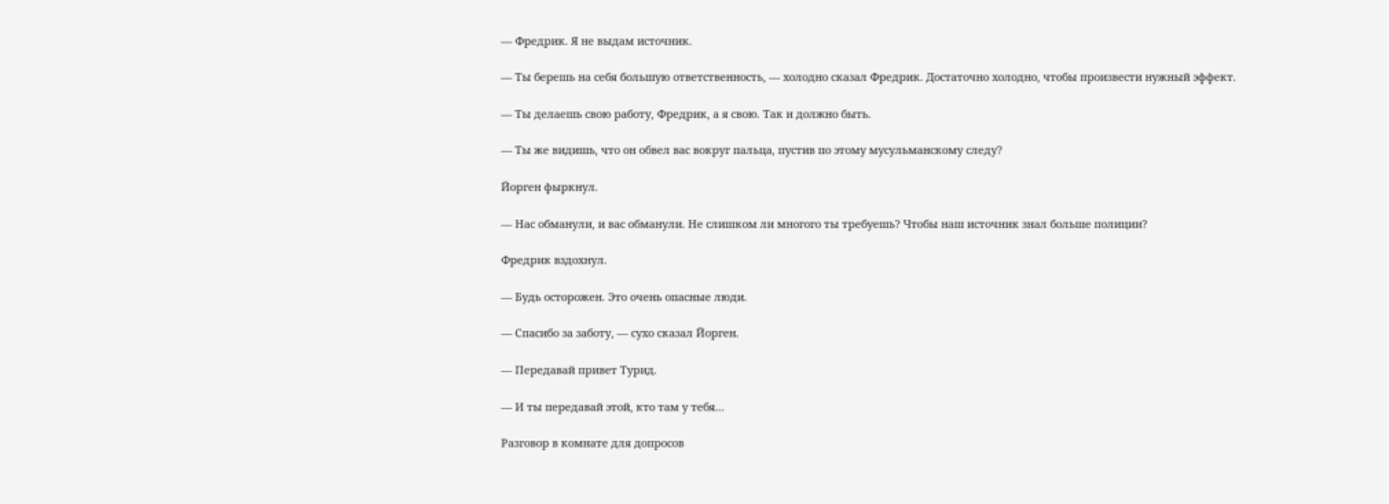— Фредрик. Я не выдам источник.

— Ты берешь на себя большую ответственность, — холодно сказал Фредрик. Достаточно холодно, чтобы произвести нужный эффект.

— Ты делаешь свою работу, Фредрик, а я свою. Так и должно быть.

— Ты же видишь, что он обвел вас вокруг пальца, пустив по этому мусульманскому следу?

Йорген фыркнул.

— Нас обманули, и вас обманули. Не слишком ли многого ты требуешь? Чтобы наш источник знал больше полиции?

Фредрик вздохнул.

— Будь осторожен. Это очень опасные люди.

— Спасибо за заботу, — сухо сказал Йорген.

— Передавай привет Турид.

— И ты передавай этой, кто там у тебя…

Разговор в комнате для допросов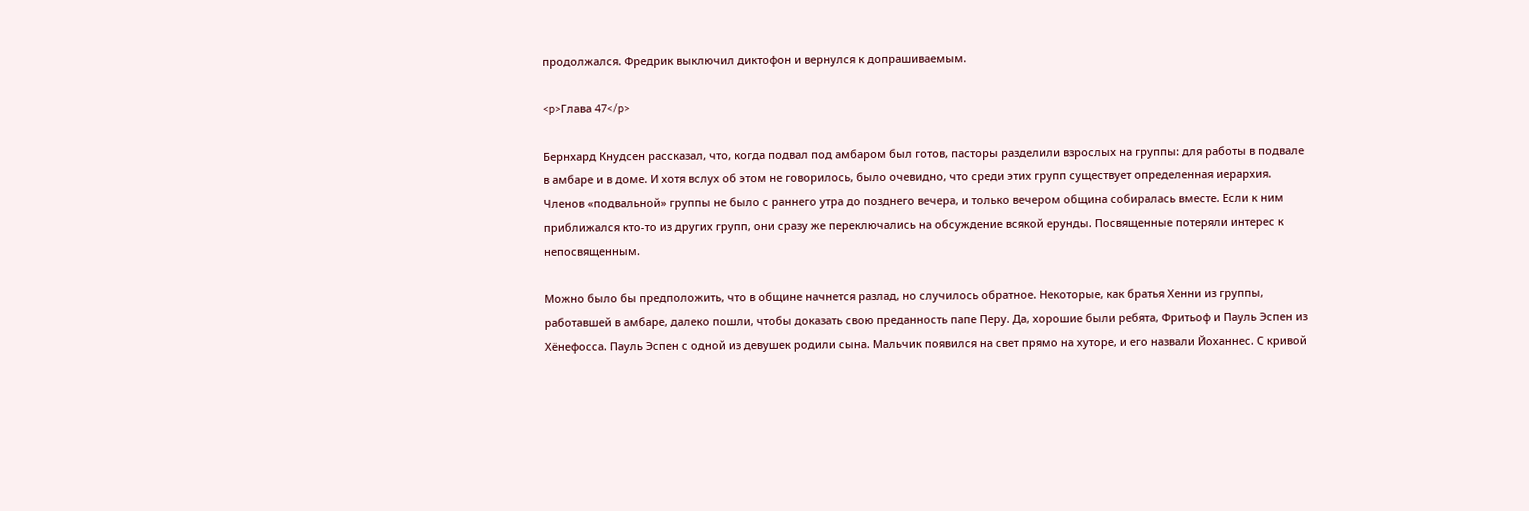продолжался. Фредрик выключил диктофон и вернулся к допрашиваемым.

<p>Глава 47</p>

Бернхард Кнудсен рассказал, что, когда подвал под амбаром был готов, пасторы разделили взрослых на группы: для работы в подвале в амбаре и в доме. И хотя вслух об этом не говорилось, было очевидно, что среди этих групп существует определенная иерархия. Членов «подвальной» группы не было с раннего утра до позднего вечера, и только вечером община собиралась вместе. Если к ним приближался кто-то из других групп, они сразу же переключались на обсуждение всякой ерунды. Посвященные потеряли интерес к непосвященным.

Можно было бы предположить, что в общине начнется разлад, но случилось обратное. Некоторые, как братья Хенни из группы, работавшей в амбаре, далеко пошли, чтобы доказать свою преданность папе Перу. Да, хорошие были ребята, Фритьоф и Пауль Эспен из Хёнефосса. Пауль Эспен с одной из девушек родили сына. Мальчик появился на свет прямо на хуторе, и его назвали Йоханнес. С кривой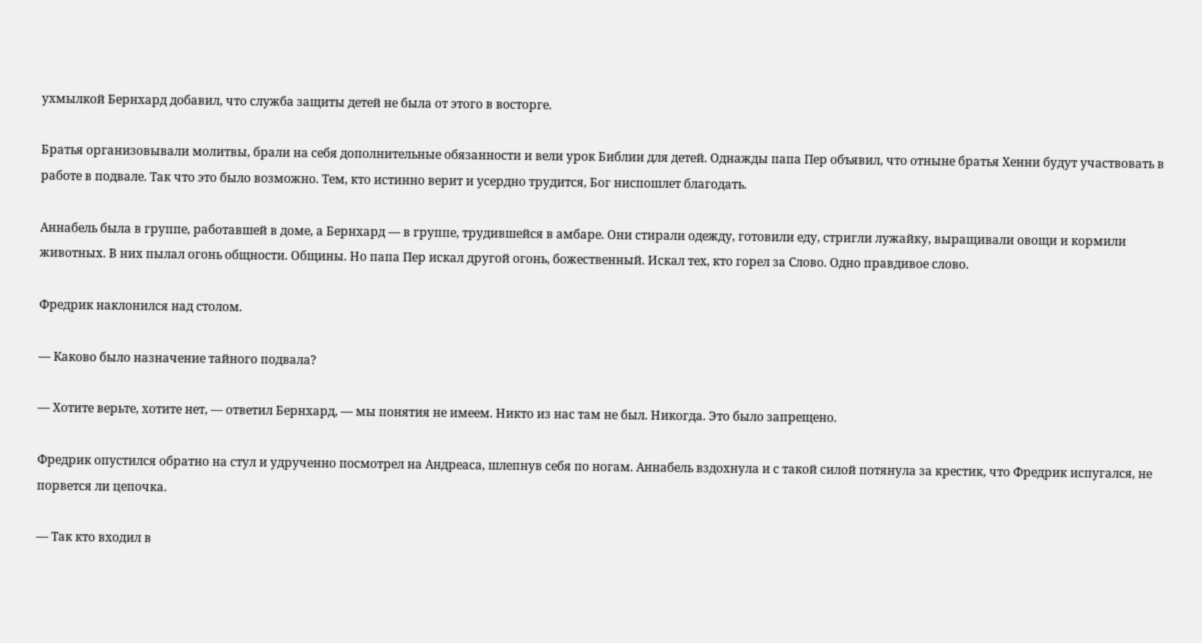ухмылкой Бернхард добавил, что служба защиты детей не была от этого в восторге.

Братья организовывали молитвы, брали на себя дополнительные обязанности и вели урок Библии для детей. Однажды папа Пер объявил, что отныне братья Хенни будут участвовать в работе в подвале. Так что это было возможно. Тем, кто истинно верит и усердно трудится, Бог ниспошлет благодать.

Аннабель была в группе, работавшей в доме, а Бернхард — в группе, трудившейся в амбаре. Они стирали одежду, готовили еду, стригли лужайку, выращивали овощи и кормили животных. В них пылал огонь общности. Общины. Но папа Пер искал другой огонь, божественный. Искал тех, кто горел за Слово. Одно правдивое слово.

Фредрик наклонился над столом.

— Каково было назначение тайного подвала?

— Хотите верьте, хотите нет, — ответил Бернхард, — мы понятия не имеем. Никто из нас там не был. Никогда. Это было запрещено.

Фредрик опустился обратно на стул и удрученно посмотрел на Андреаса, шлепнув себя по ногам. Аннабель вздохнула и с такой силой потянула за крестик, что Фредрик испугался, не порвется ли цепочка.

— Так кто входил в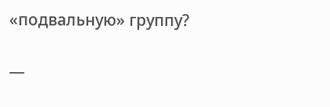«подвальную» группу?

—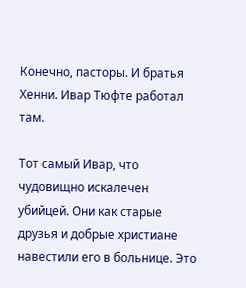Конечно, пасторы. И братья Хенни. Ивар Тюфте работал там.

Тот самый Ивар, что чудовищно искалечен убийцей. Они как старые друзья и добрые христиане навестили его в больнице. Это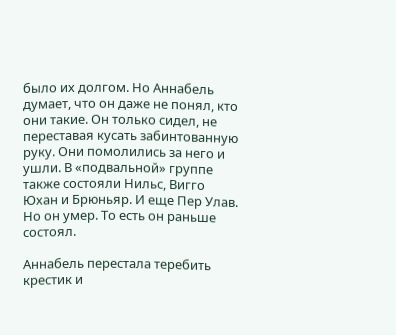было их долгом. Но Аннабель думает, что он даже не понял, кто они такие. Он только сидел, не переставая кусать забинтованную руку. Они помолились за него и ушли. В «подвальной» группе также состояли Нильс, Вигго Юхан и Брюньяр. И еще Пер Улав. Но он умер. То есть он раньше состоял.

Аннабель перестала теребить крестик и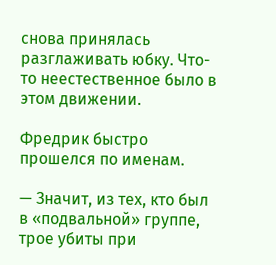снова принялась разглаживать юбку. Что-то неестественное было в этом движении.

Фредрик быстро прошелся по именам.

— Значит, из тех, кто был в «подвальной» группе, трое убиты при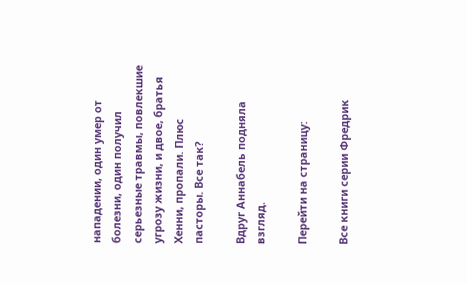нападении, один умер от болезни, один получил серьезные травмы, повлекшие угрозу жизни, и двое, братья Хенни, пропали. Плюс пасторы. Все так?

Вдруг Аннабель подняла взгляд.

Перейти на страницу:

Все книги серии Фредрик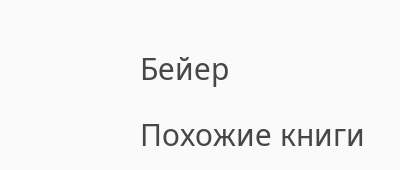Бейер

Похожие книги